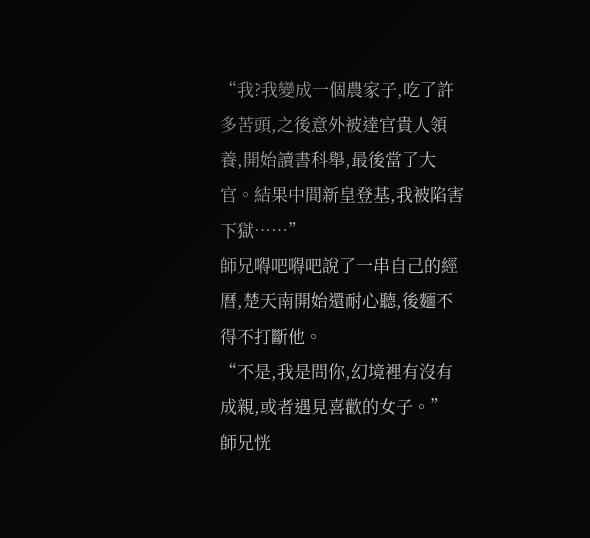“我?我變成一個農家子,吃了許多苦頭,之後意外被達官貴人領養,開始讀書科舉,最後當了大官。結果中間新皇登基,我被陷害下獄……”
師兄嘚吧嘚吧說了一串自己的經曆,楚天南開始還耐心聽,後麵不得不打斷他。
“不是,我是問你,幻境裡有沒有成親,或者遇見喜歡的女子。”
師兄恍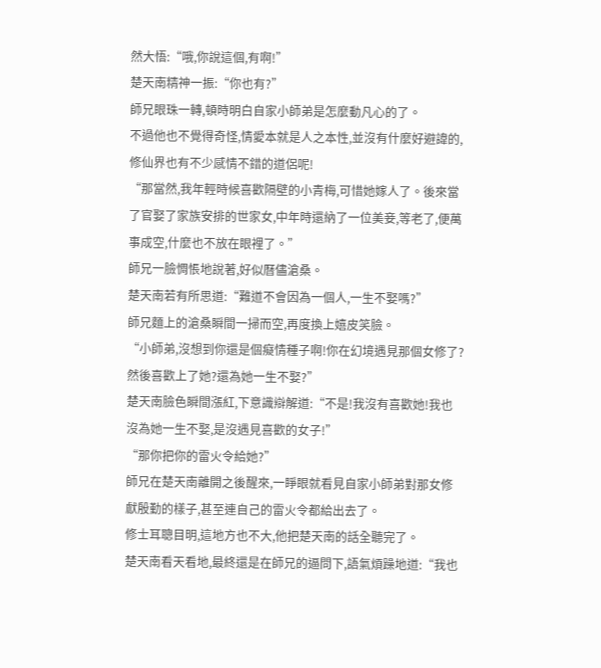然大悟:“哦,你說這個,有啊!”
楚天南精神一振:“你也有?”
師兄眼珠一轉,頓時明白自家小師弟是怎麼動凡心的了。
不過他也不覺得奇怪,情愛本就是人之本性,並沒有什麼好避諱的,修仙界也有不少感情不錯的道侶呢!
“那當然,我年輕時候喜歡隔壁的小青梅,可惜她嫁人了。後來當了官娶了家族安排的世家女,中年時還納了一位美妾,等老了,便萬事成空,什麼也不放在眼裡了。”
師兄一臉惆悵地說著,好似曆儘滄桑。
楚天南若有所思道:“難道不會因為一個人,一生不娶嗎?”
師兄麵上的滄桑瞬間一掃而空,再度換上嬉皮笑臉。
“小師弟,沒想到你還是個癡情種子啊!你在幻境遇見那個女修了?然後喜歡上了她?還為她一生不娶?”
楚天南臉色瞬間漲紅,下意識辯解道:“不是!我沒有喜歡她!我也沒為她一生不娶,是沒遇見喜歡的女子!”
“那你把你的雷火令給她?”
師兄在楚天南離開之後醒來,一睜眼就看見自家小師弟對那女修獻殷勤的樣子,甚至連自己的雷火令都給出去了。
修士耳聰目明,這地方也不大,他把楚天南的話全聽完了。
楚天南看天看地,最終還是在師兄的逼問下,語氣煩躁地道:“我也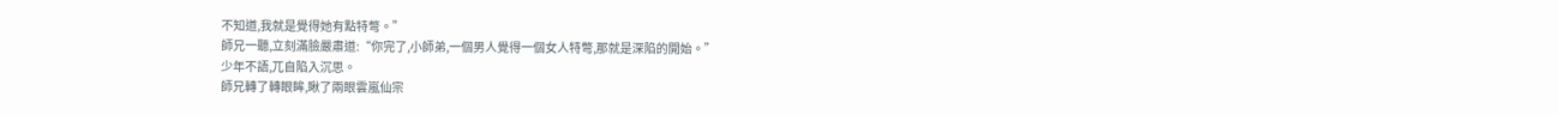不知道,我就是覺得她有點特彆。”
師兄一聽,立刻滿臉嚴肅道:“你完了,小師弟,一個男人覺得一個女人特彆,那就是深陷的開始。”
少年不語,兀自陷入沉思。
師兄轉了轉眼眸,瞅了兩眼雲嵐仙宗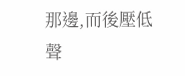那邊,而後壓低聲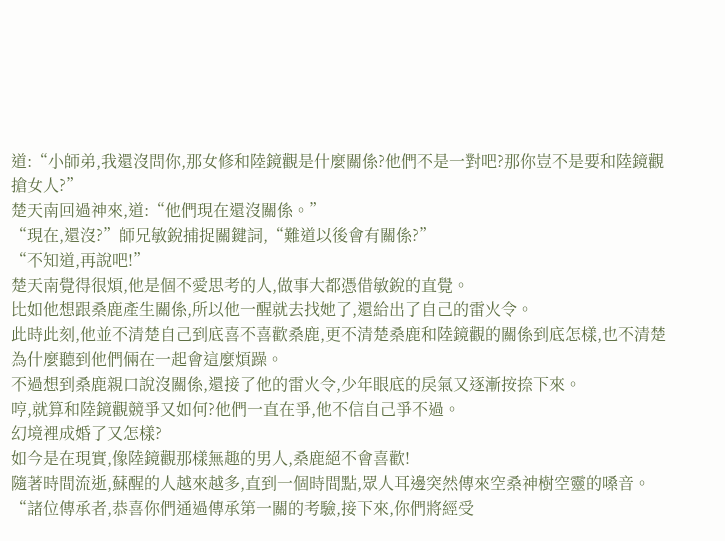道:“小師弟,我還沒問你,那女修和陸鏡觀是什麼關係?他們不是一對吧?那你豈不是要和陸鏡觀搶女人?”
楚天南回過神來,道:“他們現在還沒關係。”
“現在,還沒?”師兄敏銳捕捉關鍵詞,“難道以後會有關係?”
“不知道,再說吧!”
楚天南覺得很煩,他是個不愛思考的人,做事大都憑借敏銳的直覺。
比如他想跟桑鹿產生關係,所以他一醒就去找她了,還給出了自己的雷火令。
此時此刻,他並不清楚自己到底喜不喜歡桑鹿,更不清楚桑鹿和陸鏡觀的關係到底怎樣,也不清楚為什麼聽到他們倆在一起會這麼煩躁。
不過想到桑鹿親口說沒關係,還接了他的雷火令,少年眼底的戾氣又逐漸按捺下來。
哼,就算和陸鏡觀競爭又如何?他們一直在爭,他不信自己爭不過。
幻境裡成婚了又怎樣?
如今是在現實,像陸鏡觀那樣無趣的男人,桑鹿絕不會喜歡!
隨著時間流逝,蘇醒的人越來越多,直到一個時間點,眾人耳邊突然傳來空桑神樹空靈的嗓音。
“諸位傳承者,恭喜你們通過傳承第一關的考驗,接下來,你們將經受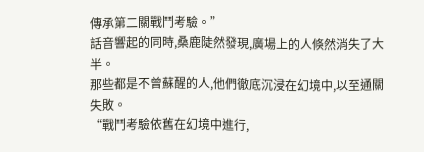傳承第二關戰鬥考驗。”
話音響起的同時,桑鹿陡然發現,廣場上的人倏然消失了大半。
那些都是不曾蘇醒的人,他們徹底沉浸在幻境中,以至通關失敗。
“戰鬥考驗依舊在幻境中進行,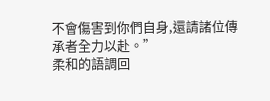不會傷害到你們自身,還請諸位傳承者全力以赴。”
柔和的語調回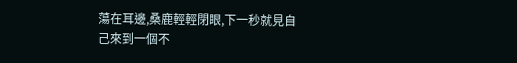蕩在耳邊,桑鹿輕輕閉眼,下一秒就見自己來到一個不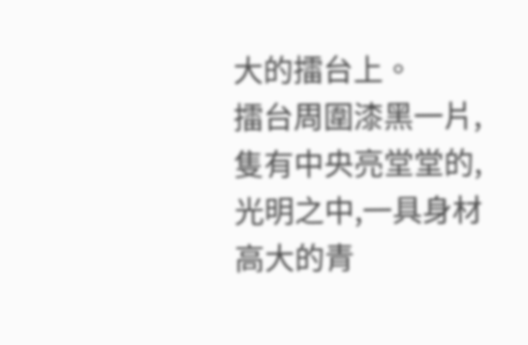大的擂台上。
擂台周圍漆黑一片,隻有中央亮堂堂的,光明之中,一具身材高大的青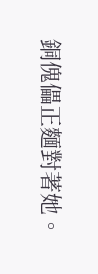銅傀儡正麵對著她。